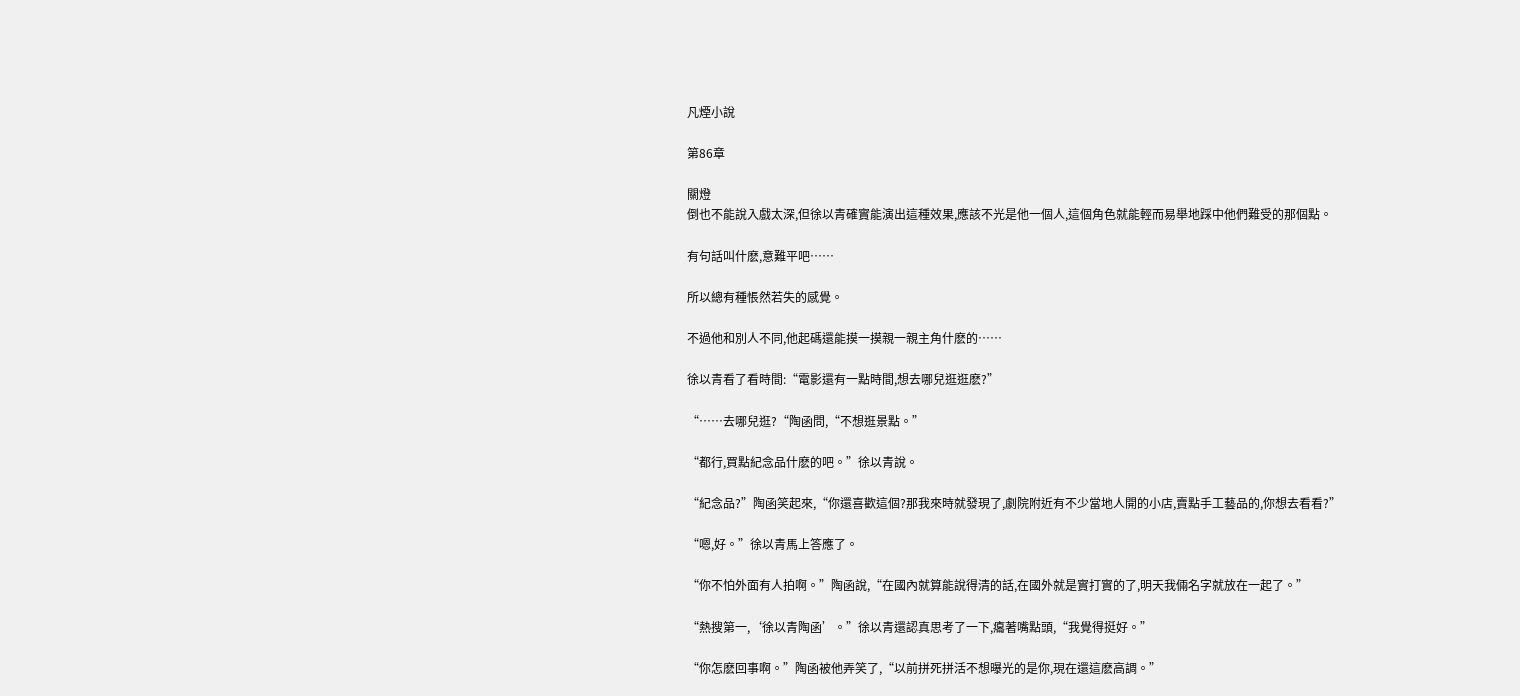凡煙小說

第86章

關燈
倒也不能說入戲太深,但徐以青確實能演出這種效果,應該不光是他一個人,這個角色就能輕而易舉地踩中他們難受的那個點。

有句話叫什麽,意難平吧……

所以總有種悵然若失的感覺。

不過他和別人不同,他起碼還能摸一摸親一親主角什麽的……

徐以青看了看時間:“電影還有一點時間,想去哪兒逛逛麽?”

“……去哪兒逛?“陶函問,“不想逛景點。”

“都行,買點紀念品什麽的吧。”徐以青說。

“紀念品?”陶函笑起來,“你還喜歡這個?那我來時就發現了,劇院附近有不少當地人開的小店,賣點手工藝品的,你想去看看?”

“嗯,好。”徐以青馬上答應了。

“你不怕外面有人拍啊。”陶函說,“在國內就算能說得清的話,在國外就是實打實的了,明天我倆名字就放在一起了。”

“熱搜第一,‘徐以青陶函’。”徐以青還認真思考了一下,癟著嘴點頭,“我覺得挺好。”

“你怎麽回事啊。”陶函被他弄笑了,“以前拼死拼活不想曝光的是你,現在還這麽高調。”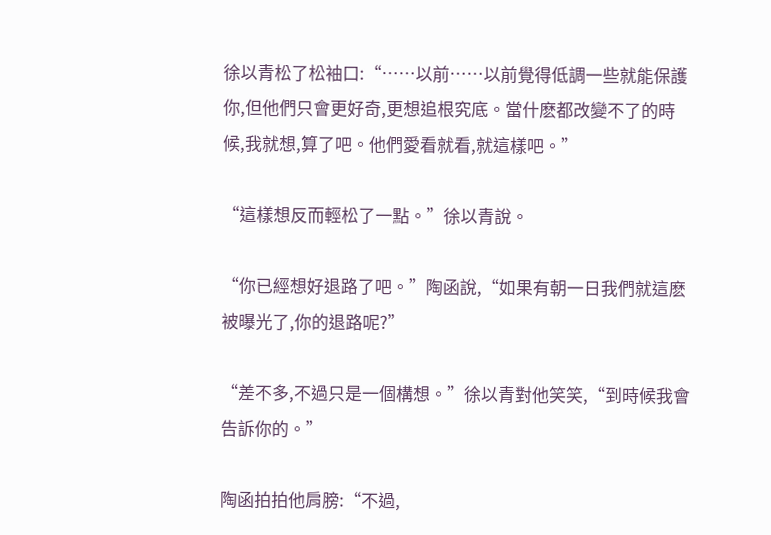徐以青松了松袖口:“……以前……以前覺得低調一些就能保護你,但他們只會更好奇,更想追根究底。當什麽都改變不了的時候,我就想,算了吧。他們愛看就看,就這樣吧。”

“這樣想反而輕松了一點。”徐以青說。

“你已經想好退路了吧。”陶函說,“如果有朝一日我們就這麽被曝光了,你的退路呢?”

“差不多,不過只是一個構想。”徐以青對他笑笑,“到時候我會告訴你的。”

陶函拍拍他肩膀:“不過,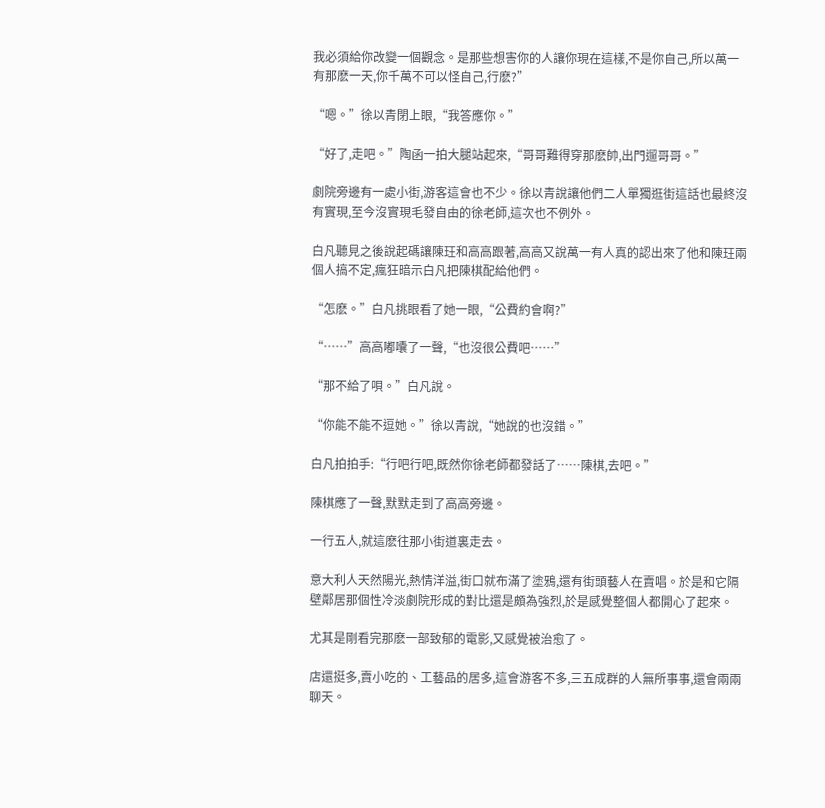我必須給你改變一個觀念。是那些想害你的人讓你現在這樣,不是你自己,所以萬一有那麽一天,你千萬不可以怪自己,行麽?”

“嗯。”徐以青閉上眼,“我答應你。”

“好了,走吧。”陶函一拍大腿站起來,“哥哥難得穿那麽帥,出門遛哥哥。”

劇院旁邊有一處小街,游客這會也不少。徐以青說讓他們二人單獨逛街這話也最終沒有實現,至今沒實現毛發自由的徐老師,這次也不例外。

白凡聽見之後說起碼讓陳玨和高高跟著,高高又說萬一有人真的認出來了他和陳玨兩個人搞不定,瘋狂暗示白凡把陳棋配給他們。

“怎麽。”白凡挑眼看了她一眼,“公費約會啊?”

“……”高高嘟囔了一聲,“也沒很公費吧……”

“那不給了唄。”白凡說。

“你能不能不逗她。”徐以青說,“她說的也沒錯。”

白凡拍拍手:“行吧行吧,既然你徐老師都發話了……陳棋,去吧。”

陳棋應了一聲,默默走到了高高旁邊。

一行五人,就這麽往那小街道裏走去。

意大利人天然陽光,熱情洋溢,街口就布滿了塗鴉,還有街頭藝人在賣唱。於是和它隔壁鄰居那個性冷淡劇院形成的對比還是頗為強烈,於是感覺整個人都開心了起來。

尤其是剛看完那麽一部致郁的電影,又感覺被治愈了。

店還挺多,賣小吃的、工藝品的居多,這會游客不多,三五成群的人無所事事,還會兩兩聊天。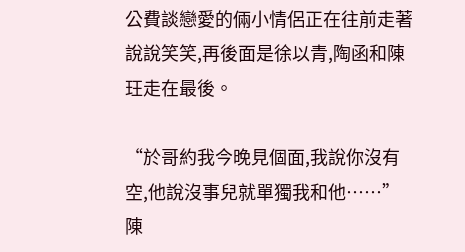公費談戀愛的倆小情侶正在往前走著說說笑笑,再後面是徐以青,陶函和陳玨走在最後。

“於哥約我今晚見個面,我說你沒有空,他說沒事兒就單獨我和他……”陳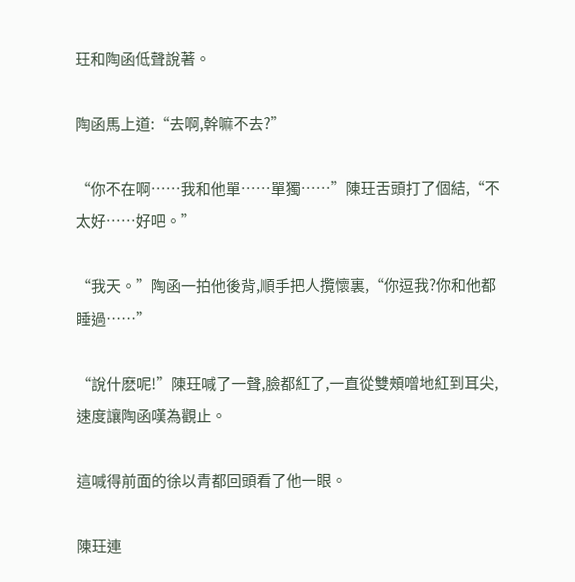玨和陶函低聲說著。

陶函馬上道:“去啊,幹嘛不去?”

“你不在啊……我和他單……單獨……”陳玨舌頭打了個結,“不太好……好吧。”

“我天。”陶函一拍他後背,順手把人攬懷裏,“你逗我?你和他都睡過……”

“說什麽呢!”陳玨喊了一聲,臉都紅了,一直從雙頰噌地紅到耳尖,速度讓陶函嘆為觀止。

這喊得前面的徐以青都回頭看了他一眼。

陳玨連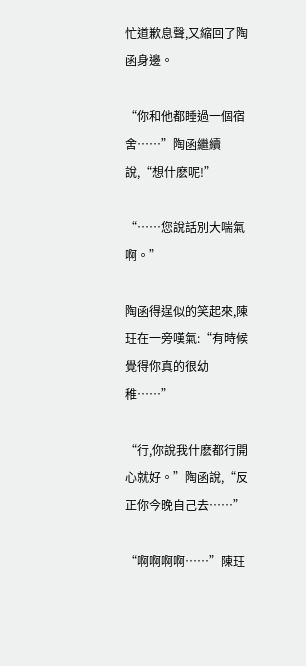忙道歉息聲,又縮回了陶函身邊。

“你和他都睡過一個宿舍……”陶函繼續說,“想什麽呢!”

“……您說話別大喘氣啊。”

陶函得逞似的笑起來,陳玨在一旁嘆氣:“有時候覺得你真的很幼稚……”

“行,你說我什麽都行開心就好。”陶函說,“反正你今晚自己去……”

“啊啊啊啊……”陳玨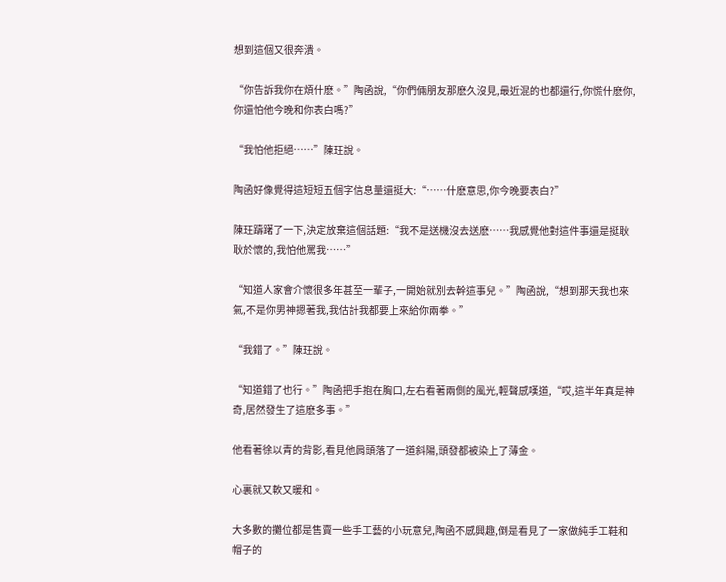想到這個又很奔潰。

“你告訴我你在煩什麽。”陶函說,“你們倆朋友那麽久沒見,最近混的也都還行,你慌什麽你,你還怕他今晚和你表白嗎?”

“我怕他拒絕……”陳玨說。

陶函好像覺得這短短五個字信息量還挺大:“……什麽意思,你今晚要表白?”

陳玨躊躇了一下,決定放棄這個話題:“我不是送機沒去送麽……我感覺他對這件事還是挺耿耿於懷的,我怕他罵我……”

“知道人家會介懷很多年甚至一輩子,一開始就別去幹這事兒。”陶函說,“想到那天我也來氣,不是你男神摁著我,我估計我都要上來給你兩拳。”

“我錯了。”陳玨說。

“知道錯了也行。”陶函把手抱在胸口,左右看著兩側的風光,輕聲感嘆道,“哎,這半年真是神奇,居然發生了這麽多事。”

他看著徐以青的背影,看見他肩頭落了一道斜陽,頭發都被染上了薄金。

心裏就又軟又暖和。

大多數的攤位都是售賣一些手工藝的小玩意兒,陶函不感興趣,倒是看見了一家做純手工鞋和帽子的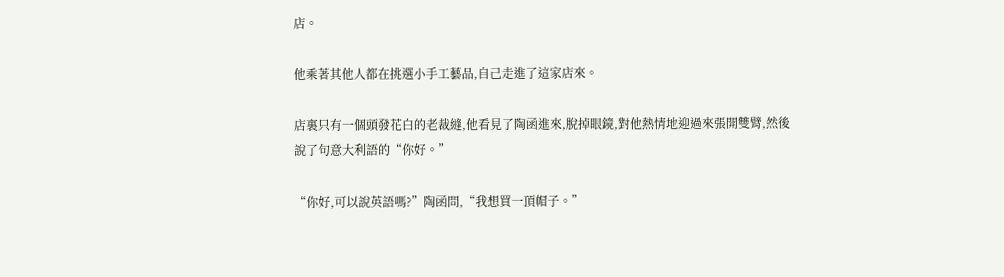店。

他乘著其他人都在挑選小手工藝品,自己走進了這家店來。

店裏只有一個頭發花白的老裁縫,他看見了陶函進來,脫掉眼鏡,對他熱情地迎過來張開雙臂,然後說了句意大利語的“你好。”

“你好,可以說英語嗎?”陶函問,“我想買一頂帽子。”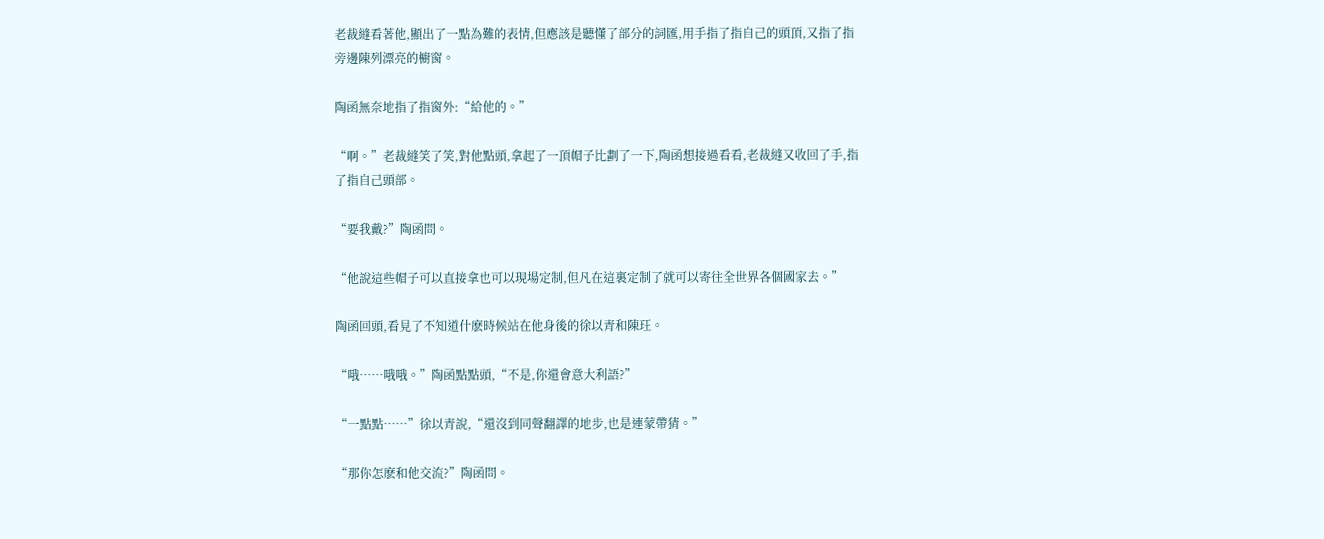老裁縫看著他,顯出了一點為難的表情,但應該是聽懂了部分的詞匯,用手指了指自己的頭頂,又指了指旁邊陳列漂亮的櫥窗。

陶函無奈地指了指窗外:“給他的。”

“啊。”老裁縫笑了笑,對他點頭,拿起了一頂帽子比劃了一下,陶函想接過看看,老裁縫又收回了手,指了指自己頭部。

“要我戴?”陶函問。

“他說這些帽子可以直接拿也可以現場定制,但凡在這裏定制了就可以寄往全世界各個國家去。”

陶函回頭,看見了不知道什麽時候站在他身後的徐以青和陳玨。

“哦……哦哦。”陶函點點頭,“不是,你還會意大利語?”

“一點點……”徐以青說,“還沒到同聲翻譯的地步,也是連蒙帶猜。”

“那你怎麽和他交流?”陶函問。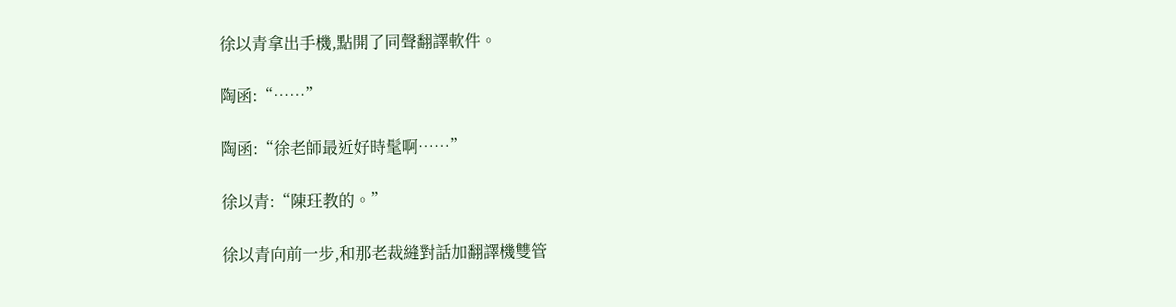徐以青拿出手機,點開了同聲翻譯軟件。

陶函:“……”

陶函:“徐老師最近好時髦啊……”

徐以青:“陳玨教的。”

徐以青向前一步,和那老裁縫對話加翻譯機雙管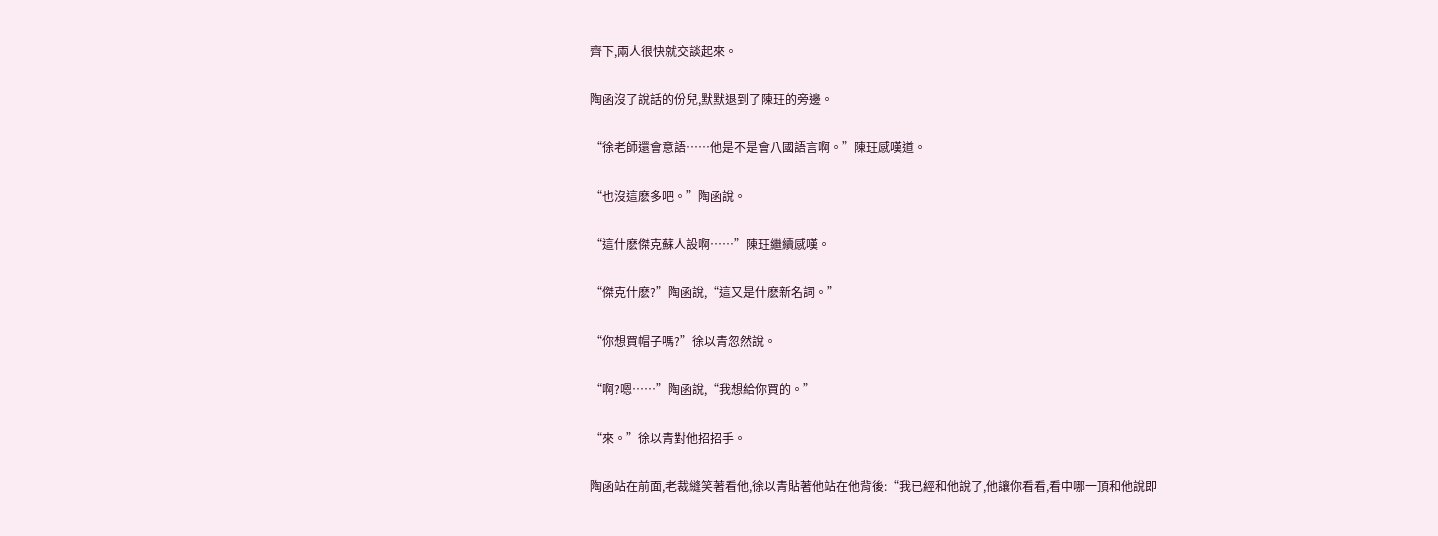齊下,兩人很快就交談起來。

陶函沒了說話的份兒,默默退到了陳玨的旁邊。

“徐老師還會意語……他是不是會八國語言啊。”陳玨感嘆道。

“也沒這麽多吧。”陶函說。

“這什麽傑克蘇人設啊……”陳玨繼續感嘆。

“傑克什麽?”陶函說,“這又是什麽新名詞。”

“你想買帽子嗎?”徐以青忽然說。

“啊?嗯……”陶函說,“我想給你買的。”

“來。”徐以青對他招招手。

陶函站在前面,老裁縫笑著看他,徐以青貼著他站在他背後:“我已經和他說了,他讓你看看,看中哪一頂和他說即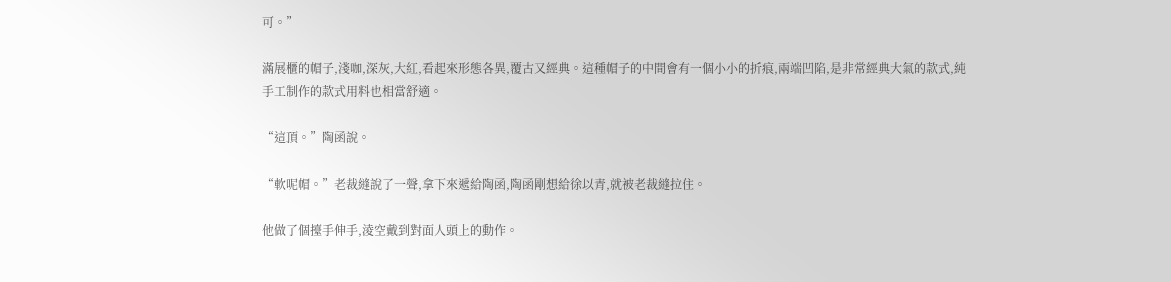可。”

滿展櫃的帽子,淺咖,深灰,大紅,看起來形態各異,覆古又經典。這種帽子的中間會有一個小小的折痕,兩端凹陷,是非常經典大氣的款式,純手工制作的款式用料也相當舒適。

“這頂。”陶函說。

“軟呢帽。”老裁縫說了一聲,拿下來遞給陶函,陶函剛想給徐以青,就被老裁縫拉住。

他做了個擡手伸手,淩空戴到對面人頭上的動作。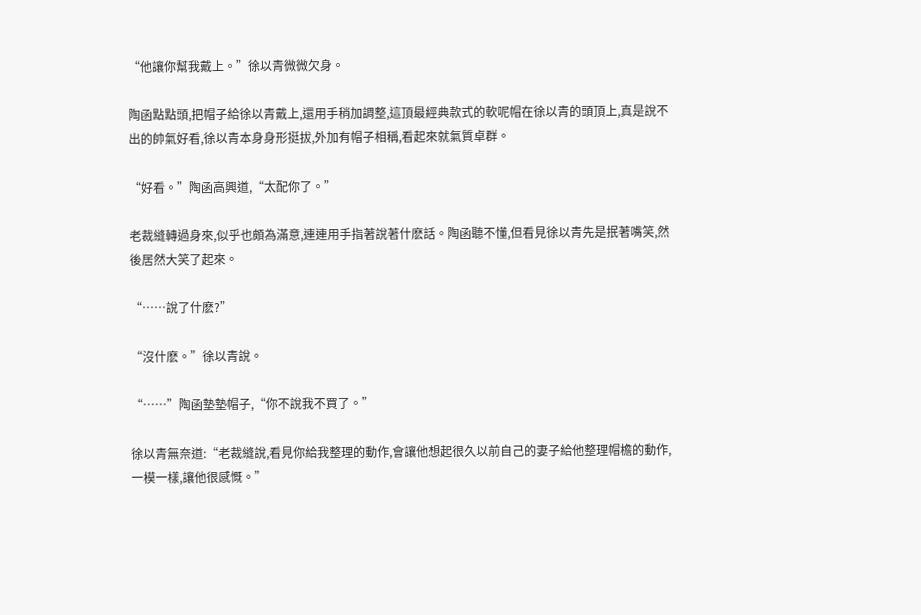“他讓你幫我戴上。”徐以青微微欠身。

陶函點點頭,把帽子給徐以青戴上,還用手稍加調整,這頂最經典款式的軟呢帽在徐以青的頭頂上,真是說不出的帥氣好看,徐以青本身身形挺拔,外加有帽子相稱,看起來就氣質卓群。

“好看。”陶函高興道,“太配你了。”

老裁縫轉過身來,似乎也頗為滿意,連連用手指著說著什麽話。陶函聽不懂,但看見徐以青先是抿著嘴笑,然後居然大笑了起來。

“……說了什麽?”

“沒什麽。”徐以青說。

“……”陶函墊墊帽子,“你不說我不買了。”

徐以青無奈道:“老裁縫說,看見你給我整理的動作,會讓他想起很久以前自己的妻子給他整理帽檐的動作,一模一樣,讓他很感慨。”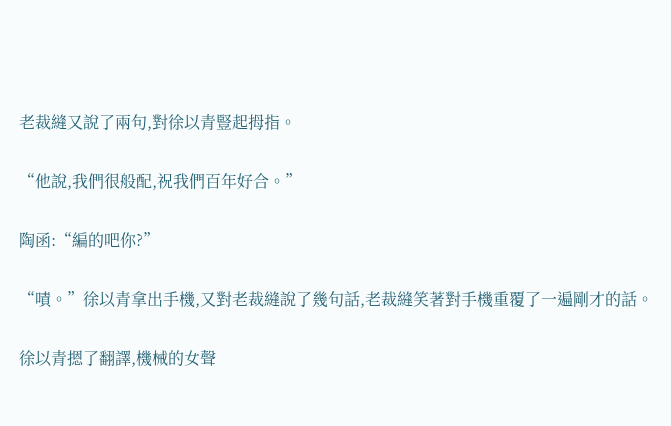老裁縫又說了兩句,對徐以青豎起拇指。

“他說,我們很般配,祝我們百年好合。”

陶函:“編的吧你?”

“嘖。”徐以青拿出手機,又對老裁縫說了幾句話,老裁縫笑著對手機重覆了一遍剛才的話。

徐以青摁了翻譯,機械的女聲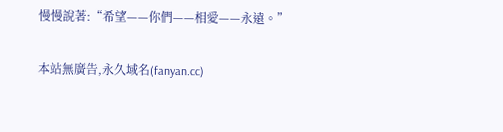慢慢說著:“希望——你們——相愛——永遠。”

本站無廣告,永久域名(fanyan.cc)